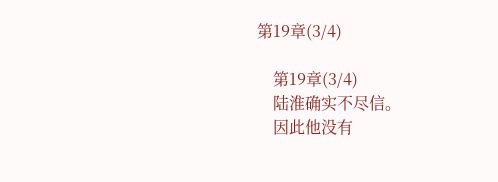第19章(3/4)

    第19章(3/4)
    陆淮确实不尽信。
    因此他没有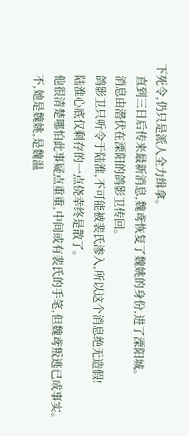下死令,仍只是派人全力缉拿。
    直到三日后传来最新消息,魏鸢恢复了魏姚的身份,进了溧阳城。
    消息由潜伏在溧阳的鸽影卫传回。
    鸽影卫只听令于陆淮,不可能被裴氏渗入,所以这个消息绝无造假!
    陆淮心底仅剩存的一点侥幸终是散了。
    他很清楚哪怕此事疑点重重,中间或有裴氏的手笔,但魏鸢叛逃已成事实。
    不,她是魏姚,是魏温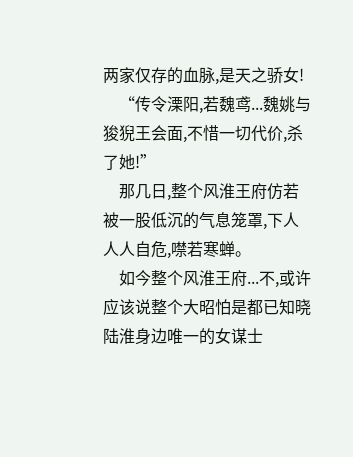两家仅存的血脉,是天之骄女!
    “传令溧阳,若魏鸢...魏姚与狻猊王会面,不惜一切代价,杀了她!”
    那几日,整个风淮王府仿若被一股低沉的气息笼罩,下人人人自危,噤若寒蝉。
    如今整个风淮王府...不,或许应该说整个大昭怕是都已知晓陆淮身边唯一的女谋士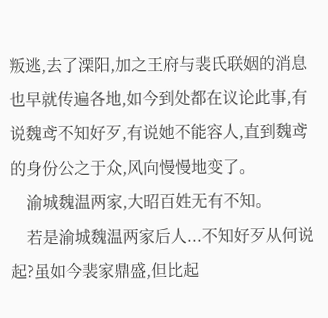叛逃,去了溧阳,加之王府与裴氏联姻的消息也早就传遍各地,如今到处都在议论此事,有说魏鸢不知好歹,有说她不能容人,直到魏鸢的身份公之于众,风向慢慢地变了。
    渝城魏温两家,大昭百姓无有不知。
    若是渝城魏温两家后人...不知好歹从何说起?虽如今裴家鼎盛,但比起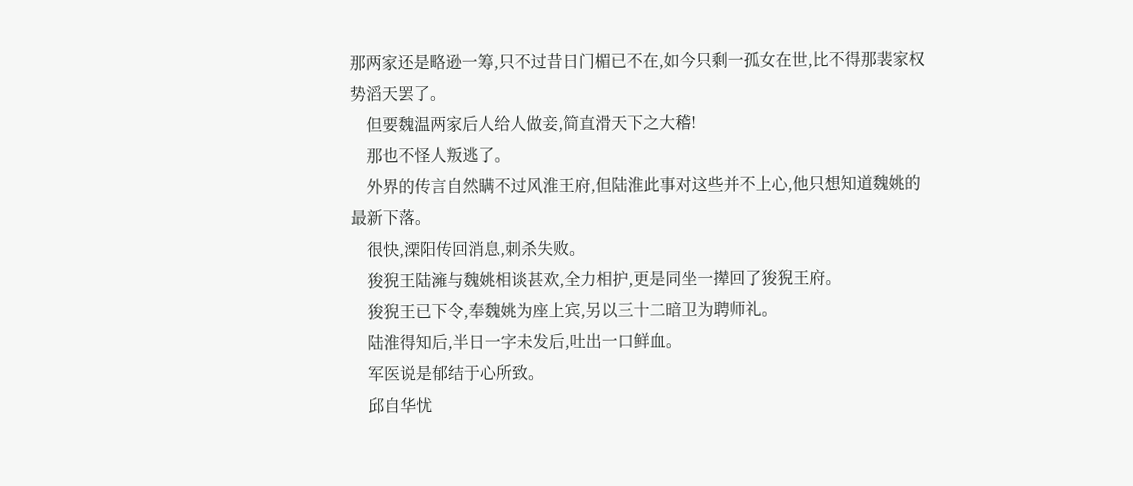那两家还是略逊一筹,只不过昔日门楣已不在,如今只剩一孤女在世,比不得那裴家权势滔天罢了。
    但要魏温两家后人给人做妾,简直滑天下之大稽!
    那也不怪人叛逃了。
    外界的传言自然瞒不过风淮王府,但陆淮此事对这些并不上心,他只想知道魏姚的最新下落。
    很快,溧阳传回消息,刺杀失败。
    狻猊王陆澭与魏姚相谈甚欢,全力相护,更是同坐一撵回了狻猊王府。
    狻猊王已下令,奉魏姚为座上宾,另以三十二暗卫为聘师礼。
    陆淮得知后,半日一字未发后,吐出一口鲜血。
    军医说是郁结于心所致。
    邱自华忧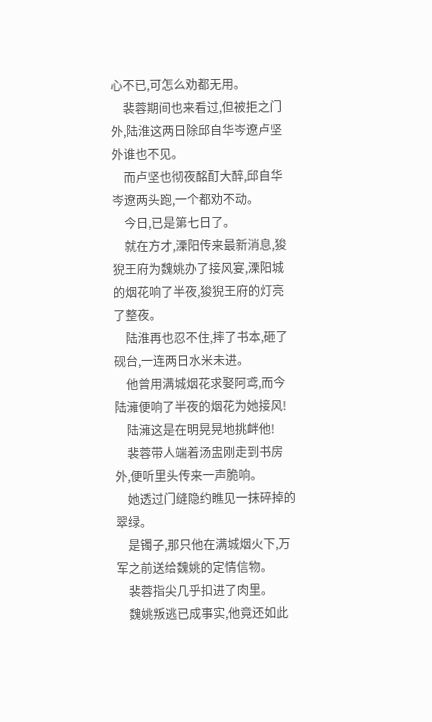心不已,可怎么劝都无用。
    裴蓉期间也来看过,但被拒之门外,陆淮这两日除邱自华岑遼卢坚外谁也不见。
    而卢坚也彻夜酩酊大醉,邱自华岑遼两头跑,一个都劝不动。
    今日,已是第七日了。
    就在方才,溧阳传来最新消息,狻猊王府为魏姚办了接风宴,溧阳城的烟花响了半夜,狻猊王府的灯亮了整夜。
    陆淮再也忍不住,摔了书本,砸了砚台,一连两日水米未进。
    他曾用满城烟花求娶阿鸢,而今陆澭便响了半夜的烟花为她接风!
    陆澭这是在明晃晃地挑衅他!
    裴蓉带人端着汤盅刚走到书房外,便听里头传来一声脆响。
    她透过门缝隐约瞧见一抹碎掉的翠绿。
    是镯子,那只他在满城烟火下,万军之前送给魏姚的定情信物。
    裴蓉指尖几乎扣进了肉里。
    魏姚叛逃已成事实,他竟还如此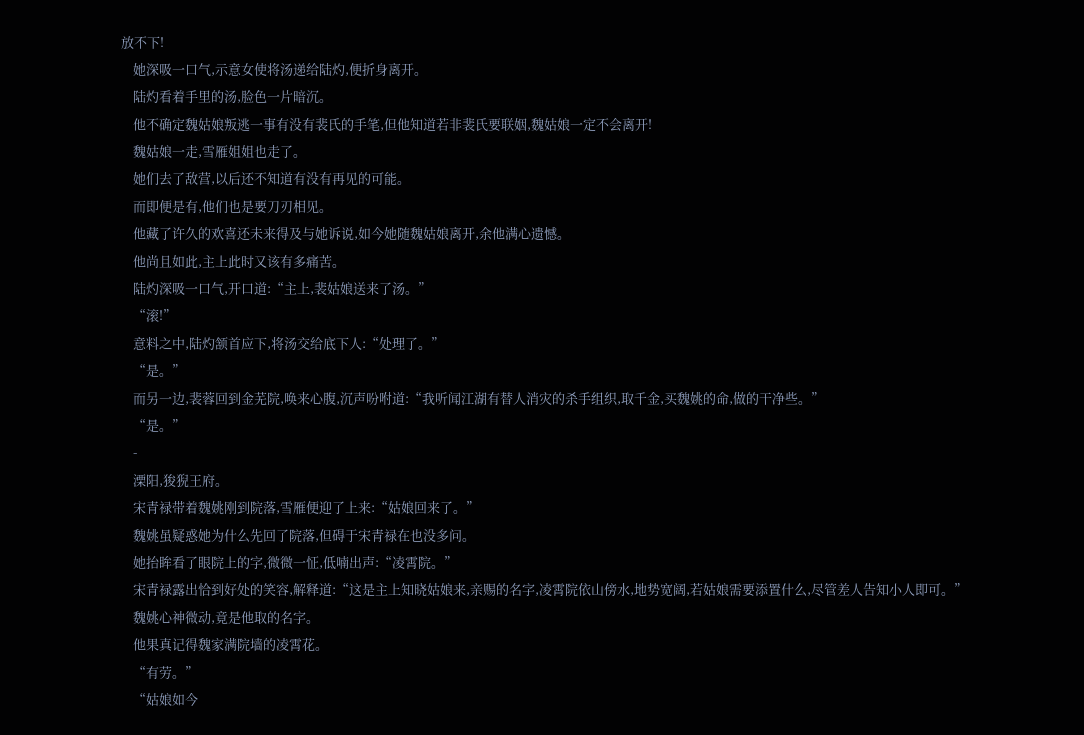放不下!
    她深吸一口气,示意女使将汤递给陆灼,便折身离开。
    陆灼看着手里的汤,脸色一片暗沉。
    他不确定魏姑娘叛逃一事有没有裴氏的手笔,但他知道若非裴氏要联姻,魏姑娘一定不会离开!
    魏姑娘一走,雪雁姐姐也走了。
    她们去了敌营,以后还不知道有没有再见的可能。
    而即便是有,他们也是要刀刃相见。
    他藏了许久的欢喜还未来得及与她诉说,如今她随魏姑娘离开,余他满心遗憾。
    他尚且如此,主上此时又该有多痛苦。
    陆灼深吸一口气,开口道:“主上,裴姑娘送来了汤。”
    “滚!”
    意料之中,陆灼颔首应下,将汤交给底下人:“处理了。”
    “是。”
    而另一边,裴蓉回到金芜院,唤来心腹,沉声吩咐道:“我听闻江湖有替人消灾的杀手组织,取千金,买魏姚的命,做的干净些。”
    “是。”
    -
    溧阳,狻猊王府。
    宋青禄带着魏姚刚到院落,雪雁便迎了上来:“姑娘回来了。”
    魏姚虽疑惑她为什么先回了院落,但碍于宋青禄在也没多问。
    她抬眸看了眼院上的字,微微一怔,低喃出声:“凌霄院。”
    宋青禄露出恰到好处的笑容,解释道:“这是主上知晓姑娘来,亲赐的名字,凌霄院依山傍水,地势宽阔,若姑娘需要添置什么,尽管差人告知小人即可。”
    魏姚心神微动,竟是他取的名字。
    他果真记得魏家满院墙的凌霄花。
    “有劳。”
    “姑娘如今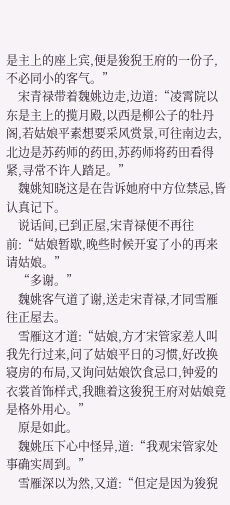是主上的座上宾,便是狻猊王府的一份子,不必同小的客气。”
    宋青禄带着魏姚边走,边道:“凌霄院以东是主上的揽月殿,以西是柳公子的牡丹阁,若姑娘平素想要采风赏景,可往南边去,北边是苏药师的药田,苏药师将药田看得紧,寻常不许人踏足。”
    魏姚知晓这是在告诉她府中方位禁忌,皆认真记下。
    说话间,已到正屋,宋青禄便不再往前:“姑娘暂歇,晚些时候开宴了小的再来请姑娘。”
    “多谢。”
    魏姚客气道了谢,送走宋青禄,才同雪雁往正屋去。
    雪雁这才道:“姑娘,方才宋管家差人叫我先行过来,问了姑娘平日的习惯,好改换寝房的布局,又询问姑娘饮食忌口,钟爱的衣裳首饰样式,我瞧着这狻猊王府对姑娘竟是格外用心。”
    原是如此。
    魏姚压下心中怪异,道:“我观宋管家处事确实周到。”
    雪雁深以为然,又道:“但定是因为狻猊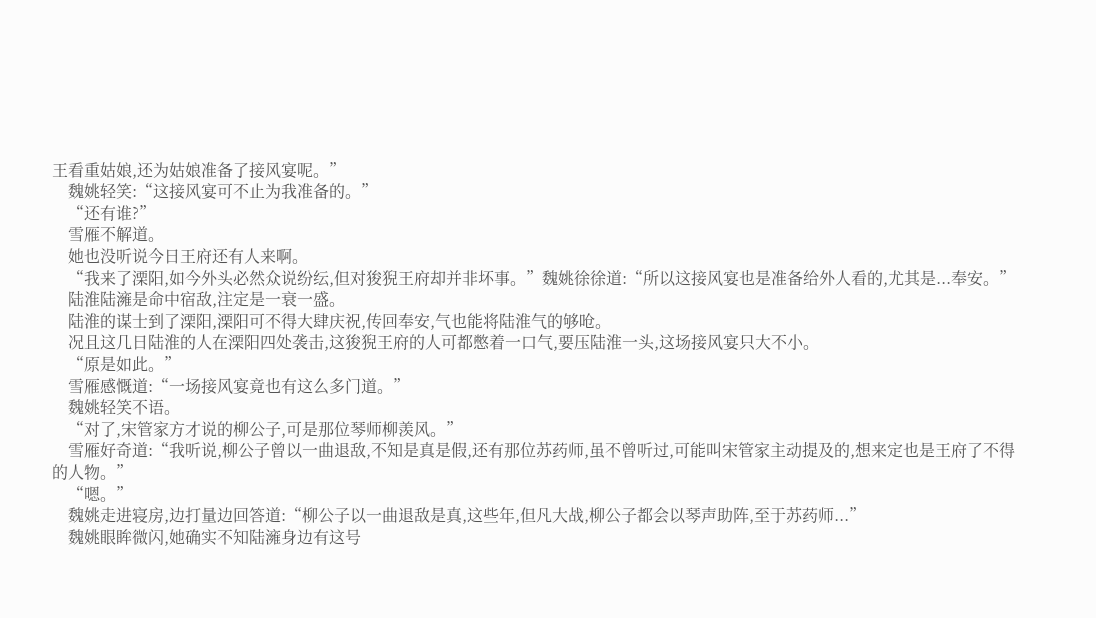王看重姑娘,还为姑娘准备了接风宴呢。”
    魏姚轻笑:“这接风宴可不止为我准备的。”
    “还有谁?”
    雪雁不解道。
    她也没听说今日王府还有人来啊。
    “我来了溧阳,如今外头必然众说纷纭,但对狻猊王府却并非坏事。”魏姚徐徐道:“所以这接风宴也是准备给外人看的,尤其是...奉安。”
    陆淮陆澭是命中宿敌,注定是一衰一盛。
    陆淮的谋士到了溧阳,溧阳可不得大肆庆祝,传回奉安,气也能将陆淮气的够呛。
    况且这几日陆淮的人在溧阳四处袭击,这狻猊王府的人可都憋着一口气,要压陆淮一头,这场接风宴只大不小。
    “原是如此。”
    雪雁感慨道:“一场接风宴竟也有这么多门道。”
    魏姚轻笑不语。
    “对了,宋管家方才说的柳公子,可是那位琴师柳羡风。”
    雪雁好奇道:“我听说,柳公子曾以一曲退敌,不知是真是假,还有那位苏药师,虽不曾听过,可能叫宋管家主动提及的,想来定也是王府了不得的人物。”
    “嗯。”
    魏姚走进寝房,边打量边回答道:“柳公子以一曲退敌是真,这些年,但凡大战,柳公子都会以琴声助阵,至于苏药师...”
    魏姚眼眸微闪,她确实不知陆澭身边有这号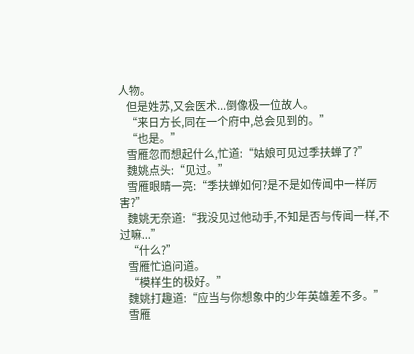人物。
    但是姓苏,又会医术...倒像极一位故人。
    “来日方长,同在一个府中,总会见到的。”
    “也是。”
    雪雁忽而想起什么,忙道:“姑娘可见过季扶蝉了?”
    魏姚点头:“见过。”
    雪雁眼睛一亮:“季扶蝉如何?是不是如传闻中一样厉害?”
    魏姚无奈道:“我没见过他动手,不知是否与传闻一样,不过嘛...”
    “什么?”
    雪雁忙追问道。
    “模样生的极好。”
    魏姚打趣道:“应当与你想象中的少年英雄差不多。”
    雪雁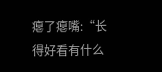瘪了瘪嘴:“长得好看有什么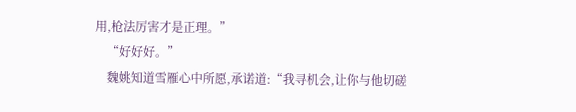用,枪法厉害才是正理。”
    “好好好。”
    魏姚知道雪雁心中所愿,承诺道:“我寻机会,让你与他切磋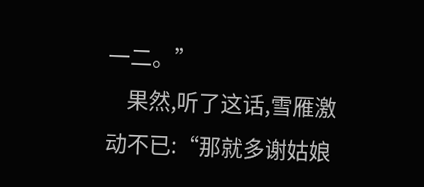一二。”
    果然,听了这话,雪雁激动不已:“那就多谢姑娘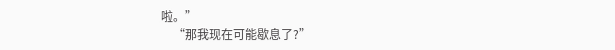啦。”
    “那我现在可能歇息了?”